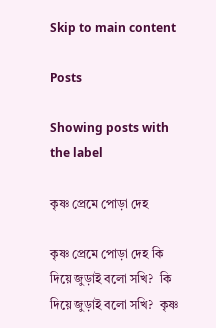Skip to main content

Posts

Showing posts with the label

কৃষ্ণ প্রেমে পোড়া দেহ

কৃষ্ণ প্রেমে পোড়া দেহ কি দিয়ে জুড়াই বলো সখি?  কি দিয়ে জুড়াই বলো সখি?  কৃষ্ণ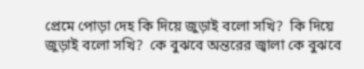প্রেমে পোড়া দেহ কি দিয়ে জুড়াই বলো সখি?  কি দিয়ে জুড়াই বলো সখি?  কে বুঝবে অন্তরের জ্বালা কে বুঝবে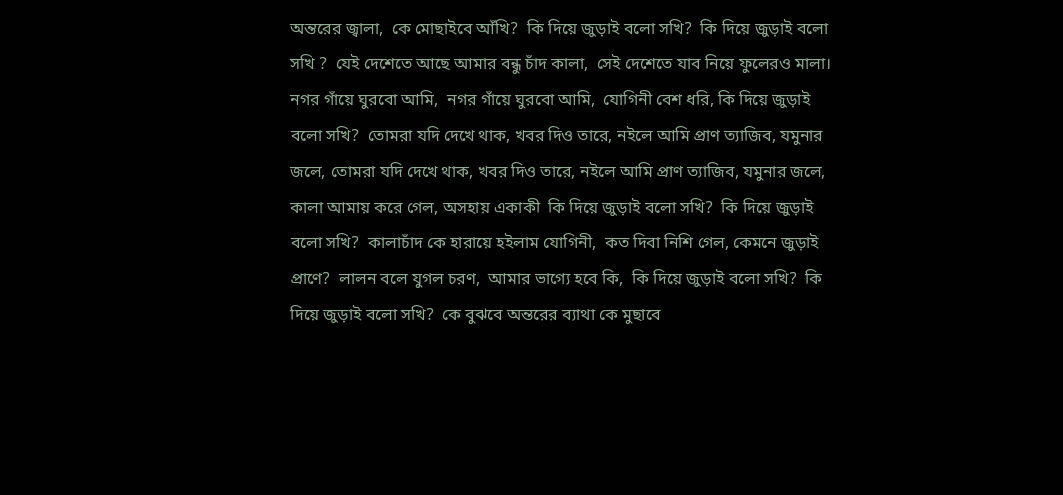অন্তরের জ্বালা,  কে মোছাইবে আঁখি?  কি দিয়ে জুড়াই বলো সখি?  কি দিয়ে জুড়াই বলো সখি ?  যেই দেশেতে আছে আমার বন্ধু চাঁদ কালা,  সেই দেশেতে যাব নিয়ে ফুলেরও মালা।  নগর গাঁয়ে ঘুরবো আমি,  নগর গাঁয়ে ঘুরবো আমি,  যোগিনী বেশ ধরি, কি দিয়ে জুড়াই বলো সখি?  তোমরা যদি দেখে থাক, খবর দিও তারে, নইলে আমি প্রাণ ত্যাজিব, যমুনার জলে, তোমরা যদি দেখে থাক, খবর দিও তারে, নইলে আমি প্রাণ ত্যাজিব, যমুনার জলে, কালা আমায় করে গেল, অসহায় একাকী  কি দিয়ে জুড়াই বলো সখি?  কি দিয়ে জুড়াই বলো সখি?  কালাচাঁদ কে হারায়ে হইলাম যোগিনী,  কত দিবা নিশি গেল, কেমনে জুড়াই প্রাণে?  লালন বলে যুগল চরণ,  আমার ভাগ্যে হবে কি,  কি দিয়ে জুড়াই বলো সখি?  কি দিয়ে জুড়াই বলো সখি?  কে বুঝবে অন্তরের ব্যাথা কে মুছাবে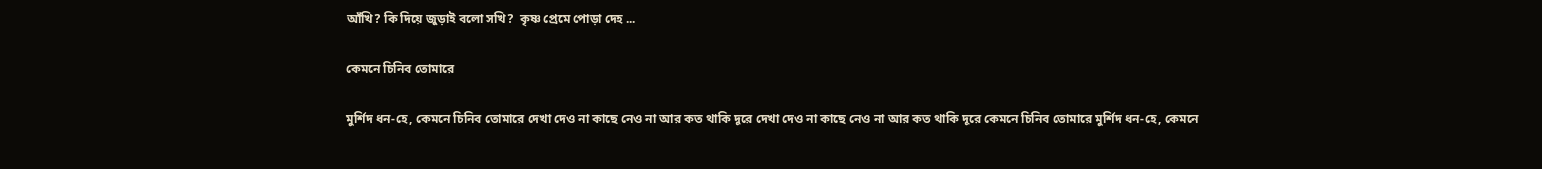আঁখি? কি দিয়ে জুড়াই বলো সখি?  কৃষ্ণ প্রেমে পোড়া দেহ ...

কেমনে চিনিব তোমারে

মুর্শিদ ধন-হে, কেমনে চিনিব তোমারে দেখা দেও না কাছে নেও না আর কত থাকি দূরে দেখা দেও না কাছে নেও না আর কত থাকি দূরে কেমনে চিনিব তোমারে মুর্শিদ ধন-হে, কেমনে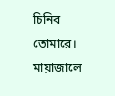চিনিব তোমারে।  মায়াজালে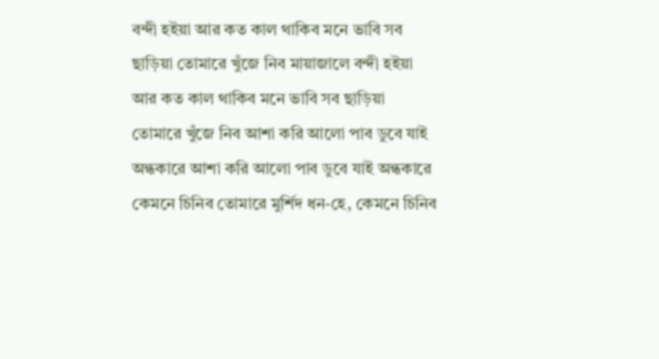বন্দী হইয়া আর কত কাল থাকিব মনে ভাবি সব ছাড়িয়া তোমারে খুঁজে নিব মায়াজালে বন্দী হইয়া আর কত কাল থাকিব মনে ভাবি সব ছাড়িয়া তোমারে খুঁজে নিব আশা করি আলো পাব ডুবে যাই অন্ধকারে আশা করি আলো পাব ডুবে যাই অন্ধকারে কেমনে চিনিব তোমারে মুর্শিদ ধন-হে, কেমনে চিনিব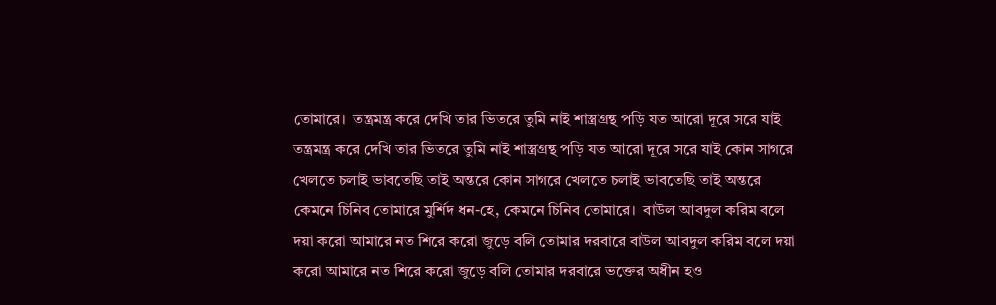তোমারে।  তন্ত্রমন্ত্র করে দেখি তার ভিতরে তুমি নাই শাস্ত্রগ্রন্থ পড়ি যত আরো দূরে সরে যাই তন্ত্রমন্ত্র করে দেখি তার ভিতরে তুমি নাই শাস্ত্রগ্রন্থ পড়ি যত আরো দূরে সরে যাই কোন সাগরে খেলতে চলাই ভাবতেছি তাই অন্তরে কোন সাগরে খেলতে চলাই ভাবতেছি তাই অন্তরে কেমনে চিনিব তোমারে মুর্শিদ ধন-হে, কেমনে চিনিব তোমারে।  বাউল আবদুল করিম বলে দয়া করো আমারে নত শিরে করো জুড়ে বলি তোমার দরবারে বাউল আবদুল করিম বলে দয়া করো আমারে নত শিরে করো জুড়ে বলি তোমার দরবারে ভক্তের অধীন হও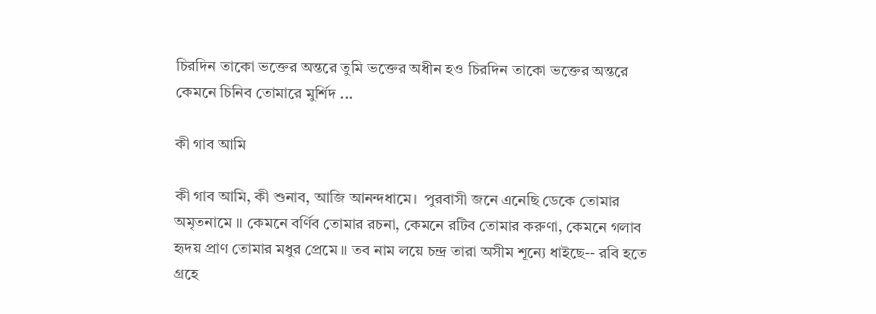চিরদিন তাকো ভক্তের অন্তরে তুমি ভক্তের অধীন হও চিরদিন তাকো ভক্তের অন্তরে কেমনে চিনিব তোমারে মুর্শিদ ...

কী গাব আমি

কী গাব আমি, কী শুনাব, আজি আনন্দধামে।  পুরবাসী জনে এনেছি ডেকে তোমার অমৃতনামে ॥ কেমনে বর্ণিব তোমার রচনা, কেমনে রটিব তোমার করুণা, কেমনে গলাব হৃদয় প্রাণ তোমার মধুর প্রেমে ॥ তব নাম লয়ে চন্দ্র তারা অসীম শূন্যে ধাইছে-- রবি হতে গ্রহে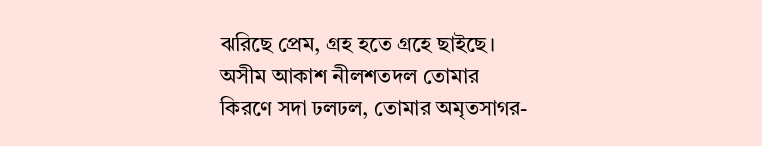ঝরিছে প্রেম, গ্রহ হতে গ্রহে ছাইছে। অসীম আকাশ নীলশতদল তোমার কিরণে সদা ঢলঢল, তোমার অমৃতসাগর-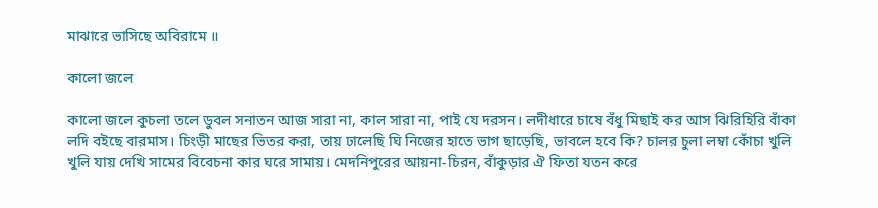মাঝারে ভাসিছে অবিরামে ॥

কালো জলে

কালো জলে কুচলা তলে ডুবল সনাতন আজ সারা না, কাল সারা না, পাই যে দরসন। লদীধারে চাষে বঁধু মিছাই কর আস ঝিরিহিরি বাঁকা লদি বইছে বারমাস। চিংড়ী মাছের ভিতর করা, তায় ঢালেছি ঘি নিজের হাতে ভাগ ছাড়েছি, ভাবলে হবে কি? চালর চুলা লম্বা কোঁচা খুলি খুলি যায় দেখি সামের বিবেচনা কার ঘরে সামায়। মেদনিপুরের আয়না-চিরন, বাঁকুড়ার ঐ ফিতা যতন করে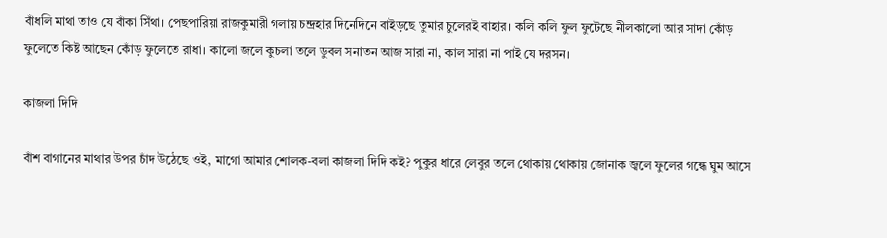বাঁধলি মাথা তাও যে বাঁকা সিঁথা। পেছপারিয়া রাজকুমারী গলায় চন্দ্রহার দিনেদিনে বাইড়ছে তুমার চুলেরই বাহার। কলি কলি ফুল ফুটেছে নীলকালো আর সাদা কোঁড় ফুলেতে কিষ্ট আছেন কোঁড় ফুলেতে রাধা। কালো জলে কুচলা তলে ডুবল সনাতন আজ সারা না, কাল সারা না পাই যে দরসন।

কাজলা দিদি

বাঁশ বাগানের মাথার উপর চাঁদ উঠেছে ওই, মাগো আমার শোলক-বলা কাজলা দিদি কই? পুকুর ধারে লেবুর তলে থোকায় থোকায় জোনাক জ্বলে ফুলের গন্ধে ঘুম আসে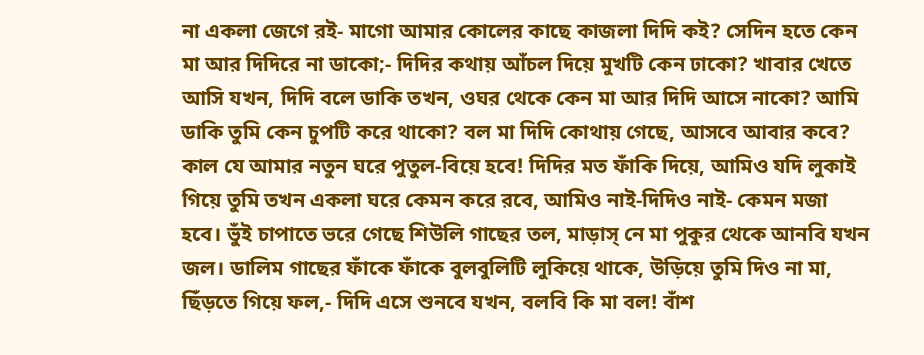না একলা জেগে রই- মাগো আমার কোলের কাছে কাজলা দিদি কই? সেদিন হতে কেন মা আর দিদিরে না ডাকো;- দিদির কথায় আঁচল দিয়ে মুখটি কেন ঢাকো? খাবার খেতে আসি যখন, দিদি বলে ডাকি তখন, ওঘর থেকে কেন মা আর দিদি আসে নাকো? আমি ডাকি তুমি কেন চুপটি করে থাকো? বল মা দিদি কোথায় গেছে, আসবে আবার কবে? কাল যে আমার নতুন ঘরে পুতুল-বিয়ে হবে! দিদির মত ফাঁকি দিয়ে, আমিও যদি লুকাই গিয়ে তুমি তখন একলা ঘরে কেমন করে রবে, আমিও নাই-দিদিও নাই- কেমন মজা হবে। ভুঁই চাপাতে ভরে গেছে শিউলি গাছের তল, মাড়াস্ নে মা পুকুর থেকে আনবি যখন জল। ডালিম গাছের ফাঁকে ফাঁকে বুলবুলিটি লুকিয়ে থাকে, উড়িয়ে তুমি দিও না মা, ছিঁড়তে গিয়ে ফল,- দিদি এসে শুনবে যখন, বলবি কি মা বল! বাঁশ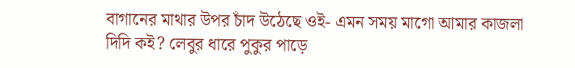বাগানের মাথার উপর চাঁদ উঠেছে ওই- এমন সময় মাগো আমার কাজলা দিদি কই? লেবুর ধারে পুকুর পাড়ে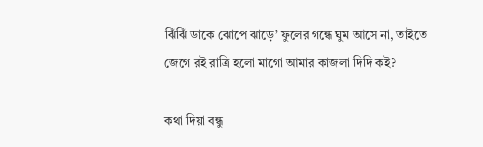ঝিঁঝিঁ ডাকে ঝোপে ঝাড়ে’ ফুলের গন্ধে ঘুম আসে না, তাইতে জেগে রই রাত্রি হলো মাগো আমার কাজলা দিদি কই?

কথা দিয়া বন্ধু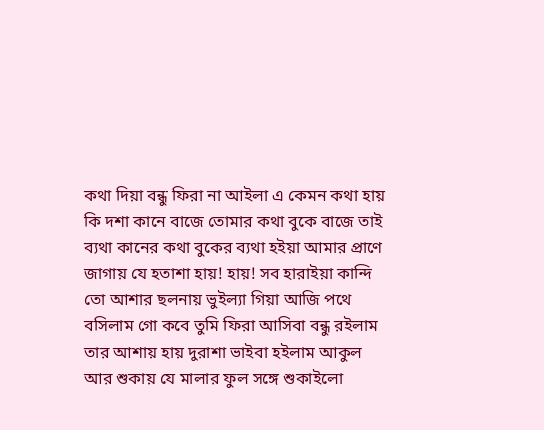কথা দিয়া বন্ধু ফিরা না আইলা এ কেমন কথা হায় কি দশা কানে বাজে তোমার কথা বুকে বাজে তাই ব্যথা কানের কথা বুকের ব্যথা হইয়া আমার প্রাণে জাগায় যে হতাশা হায়! হায়! সব হারাইয়া কান্দি তো আশার ছলনায় ভুইল্যা গিয়া আজি পথে বসিলাম গো কবে তুমি ফিরা আসিবা বন্ধু রইলাম তার আশায় হায় দুরাশা ভাইবা হইলাম আকুল আর শুকায় যে মালার ফুল সঙ্গে শুকাইলো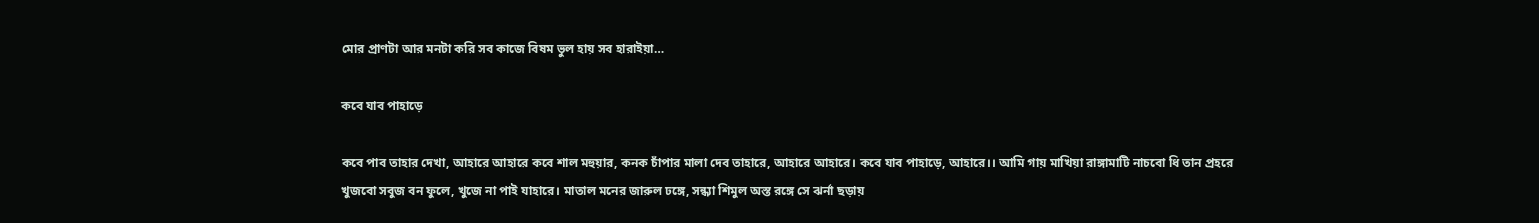মোর প্রাণটা আর মনটা করি সব কাজে বিষম ভুল হায় সব হারাইয়া…

কবে যাব পাহাড়ে

কবে পাব তাহার দেখা, আহারে আহারে কবে শাল মহুয়ার, কনক চাঁপার মালা দেব তাহারে, আহারে আহারে। কবে যাব পাহাড়ে, আহারে।। আমি গায় মাখিয়া রাঙ্গামাটি নাচবো ধি তান প্রহরে খুজবো সবুজ বন ফুলে, খুজে না পাই যাহারে। মাতাল মনের জারুল ঢঙ্গে, সন্ধ্যা শিমুল অস্ত রঙ্গে সে ঝর্না ছড়ায়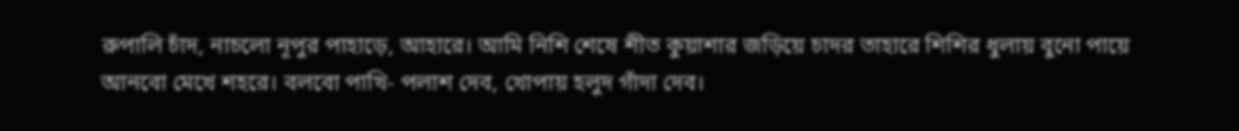রুপালি চাঁদ, নাচলো নূপুর পাহাড়ে, আহারে। আমি নিশি শেষে শীত কুয়াশার জড়িয়ে চাদর তাহারে শিশির ধুলায় বুনো পায়ে আনবো মেখে শহরে। বলবো পাখি- পলাশ দেব, খোপায় হলুদ গাঁদা দেব।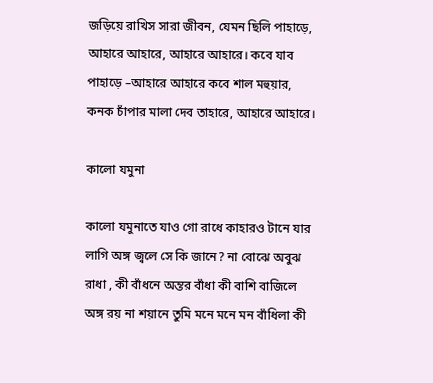জড়িয়ে রাখিস সারা জীবন, যেমন ছিলি পাহাড়ে, আহারে আহারে, আহারে আহারে। কবে যাব পাহাড়ে –আহারে আহারে কবে শাল মহুয়ার, কনক চাঁপার মালা দেব তাহারে, আহারে আহারে।

কালো যমুনা

কালো যমুনাতে যাও গো রাধে কাহারও টানে যার লাগি অঙ্গ জ্বলে সে কি জানে? না বোঝে অবুঝ রাধা , কী বাঁধনে অন্তর বাঁধা কী বাশি বাজিলে অঙ্গ রয় না শয়ানে তুমি মনে মনে মন বাঁধিলা কী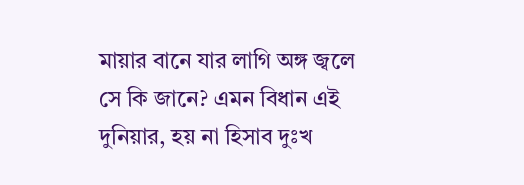মায়ার বানে যার লাগি অঙ্গ জ্বলে সে কি জানে? এমন বিধান এই দুনিয়ার, হয় না হিসাব দুঃখ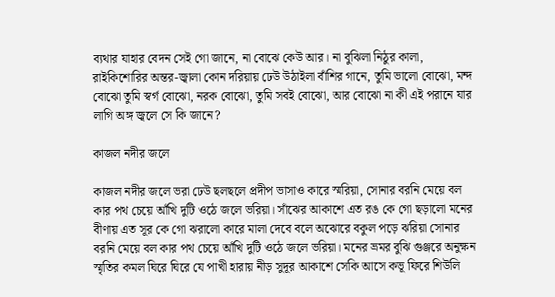ব্যথার যাহার বেদন সেই গো জানে, না বোঝে কেউ আর। না বুঝিলা নিঠুর কালা, রাইকিশোরির অন্তর-জ্বালা কোন দরিয়ায় ঢেউ উঠাইলা বাঁশির গানে, তুমি ভালো বোঝো, মন্দ বোঝো তুমি স্বর্গ বোঝো, নরক বোঝো, তুমি সবই বোঝো, আর বোঝো না কী এই পরানে যার লাগি অঙ্গ জ্বলে সে কি জানে?

কাজল নদীর জলে

কাজল নদীর জলে ভরা ঢেউ ছলছলে প্রদীপ ভাসাও কারে স্মরিয়া, সোনার বরনি মেয়ে বল কার পথ চেয়ে আঁখি দুটি ওঠে জলে ভরিয়া। সাঁঝের আকাশে এত রঙ কে গো ছড়ালো মনের বীণায় এত সূর কে গো ঝরালো কারে মালা দেবে বলে অঝোরে বকুল পড়ে ঝরিয়া সোনার বরনি মেয়ে বল কার পথ চেয়ে আঁখি দুটি ওঠে জলে ভরিয়া। মনের ভ্রমর বুঝি গুঞ্জরে অনুক্ষন স্মৃতির কমল ঘিরে ঘিরে যে পাখী হারায় নীড় সুদূর আকাশে সেকি আসে কভূ ফিরে শিউলি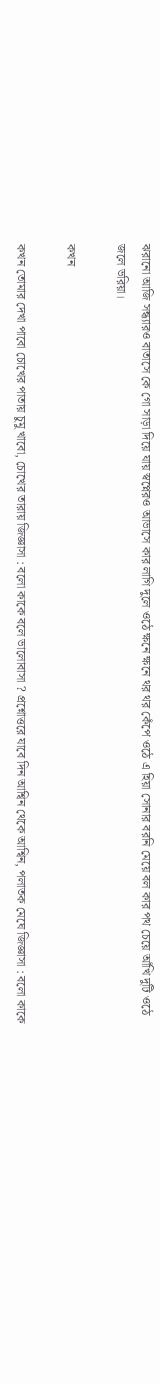ঝরানো আজি সন্ধ্যারও বাতাসে কে গো সাড়া দিয়ে যায় স্বপ্নেরও আভাসে কার লাগি দুলে ওঠে ক্ষনে ক্ষনে থর থর কেঁপে ওঠে এ হিয়া সোনার বরনি মেয়ে বল কার পথ চেয়ে আঁখি দুটি ওঠে জলে ভরিয়া।

কখন

কখন তোমার দেখা পাবো চোখের পাতায় চুমু খাবো, চোখের তারায় জিজ্ঞাসা : বলো কাকে বলে ভালোবাসা ? প্রশ্নোত্তরে যাবে দিন আশ্বিন থেকে আশ্বিন, পলাতক মেঘে জিজ্ঞাসা : বলো কাকে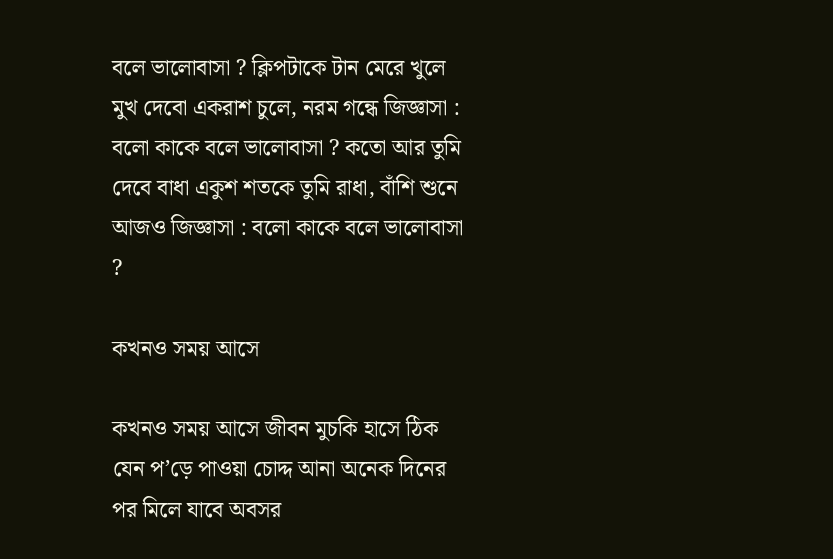বলে ভালোবাসা ? ক্লিপটাকে টান মেরে খুলে মুখ দেবো একরাশ চুলে, নরম গন্ধে জিজ্ঞাসা : বলো কাকে বলে ভালোবাসা ? কতো আর তুমি দেবে বাধা একুশ শতকে তুমি রাধা, বাঁশি শুনে আজও জিজ্ঞাসা : বলো কাকে বলে ভালোবাসা ?

কখনও সময় আসে

কখনও সময় আসে জীবন মুচকি হাসে ঠিক যেন প’ড়ে পাওয়া চোদ্দ আনা অনেক দিনের পর মিলে যাবে অবসর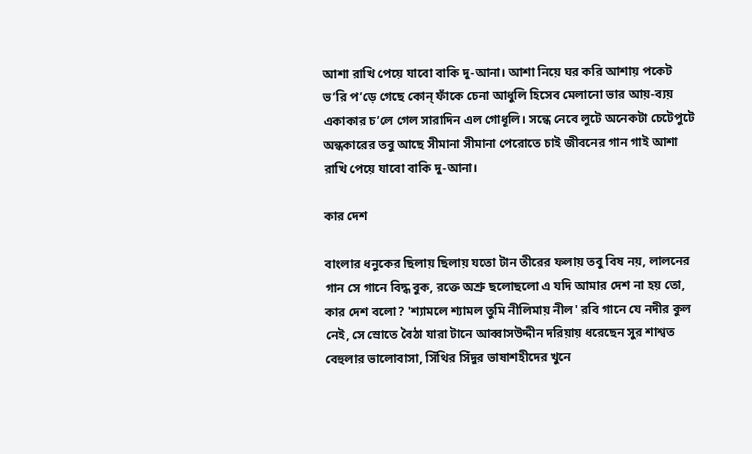আশা রাখি পেয়ে যাবো বাকি দু-আনা। আশা নিয়ে ঘর করি আশায় পকেট ভ’রি প’ড়ে গেছে কোন্ ফাঁকে চেনা আধুলি হিসেব মেলানো ভার আয়-ব্যয় একাকার চ’লে গেল সারাদিন এল গোধূলি। সন্ধে নেবে লুটে অনেকটা চেটেপুটে অন্ধকারের তবু আছে সীমানা সীমানা পেরোতে চাই জীবনের গান গাই আশা রাখি পেয়ে যাবো বাকি দু-আনা।

কার দেশ

বাংলার ধনুকের ছিলায় ছিলায় যতো টান তীরের ফলায় তবু বিষ নয়, লালনের গান সে গানে বিদ্ধ বুক, রক্তে অশ্রু ছলোছলো এ যদি আমার দেশ না হয় তো, কার দেশ বলো? 'শ্যামলে শ্যামল তুমি নীলিমায় নীল' রবি গানে যে নদীর কুল নেই, সে স্রোতে বৈঠা যারা টানে আব্বাসউদ্দীন দরিয়ায় ধরেছেন সুর শাশ্বত বেহুলার ভালোবাসা, সিঁথির সিঁদুর ভাষাশহীদের খুনে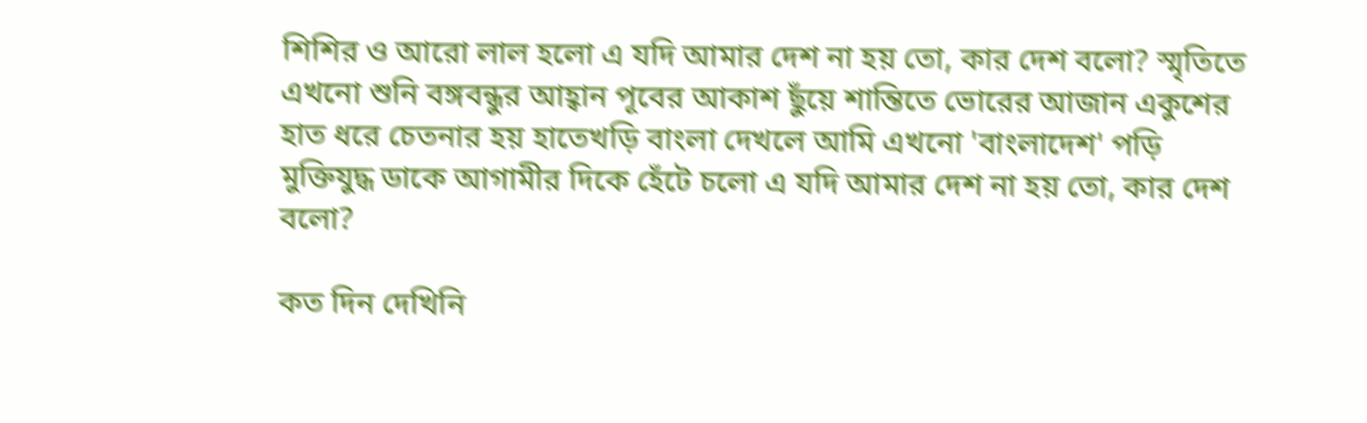শিশির ও আরো লাল হলো এ যদি আমার দেশ না হয় তো, কার দেশ বলো? স্মৃতিতে এখনো শুনি বঙ্গবন্ধুর আহ্বান পূবের আকাশ ছুঁয়ে শান্তিতে ভোরের আজান একুশের হাত ধরে চেতনার হয় হাতেখড়ি বাংলা দেখলে আমি এখনো 'বাংলাদেশ' পড়ি মুক্তিযুদ্ধ ডাকে আগামীর দিকে হেঁটে চলো এ যদি আমার দেশ না হয় তো, কার দেশ বলো?

কত দিন দেখিনি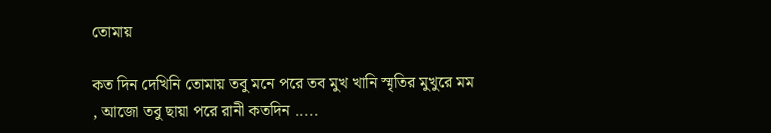তোমায়

কত দিন দেখিনি তোমায় তবু মনে পরে তব মুখ খানি স্মৃতির মুখুরে মম , আজো তবু ছায়া পরে রানী কতদিন .....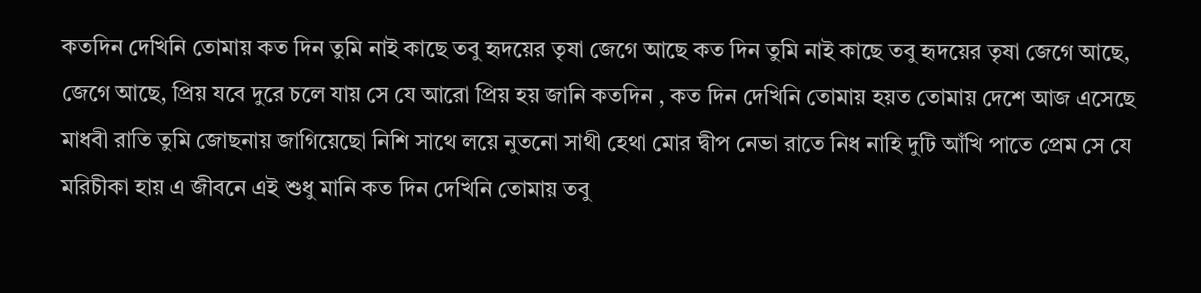কতদিন দেখিনি তোমায় কত দিন তুমি নাই কাছে তবু হৃদয়ের তৃষা জেগে আছে কত দিন তুমি নাই কাছে তবু হৃদয়ের তৃষা জেগে আছে, জেগে আছে, প্রিয় যবে দুরে চলে যায় সে যে আরো প্রিয় হয় জানি কতদিন , কত দিন দেখিনি তোমায় হয়ত তোমায় দেশে আজ এসেছে মাধবী রাতি তুমি জোছনায় জাগিয়েছো নিশি সাথে লয়ে নুতনো সাথী হেথা মোর দ্বীপ নেভা রাতে নিধ নাহি দুটি আঁখি পাতে প্রেম সে যে মরিচীকা হায় এ জীবনে এই শুধু মানি কত দিন দেখিনি তোমায় তবু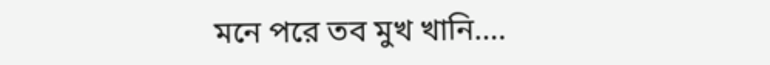মনে পরে তব মুখ খানি....